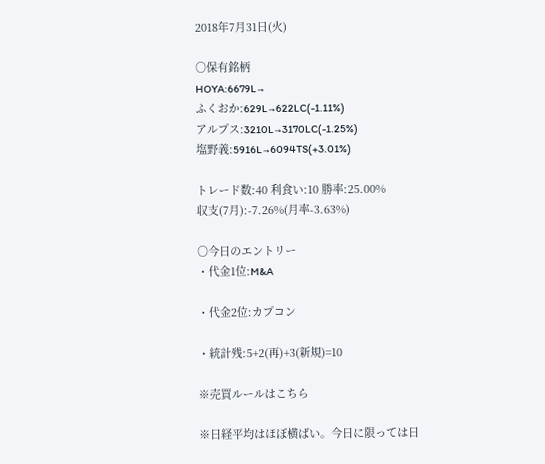2018年7月31日(火)

○保有銘柄
HOYA:6679L→
ふくおか:629L→622LC(-1.11%)
アルプス:3210L→3170LC(-1.25%)
塩野義:5916L→6094TS(+3.01%)

トレード数:40 利食い:10 勝率:25.00%
収支(7月):-7.26%(月率-3.63%)

○今日のエントリー
・代金1位:M&A

・代金2位:カプコン

・統計残:5+2(再)+3(新規)=10

※売買ルールはこちら

※日経平均はほぼ横ばい。今日に限っては日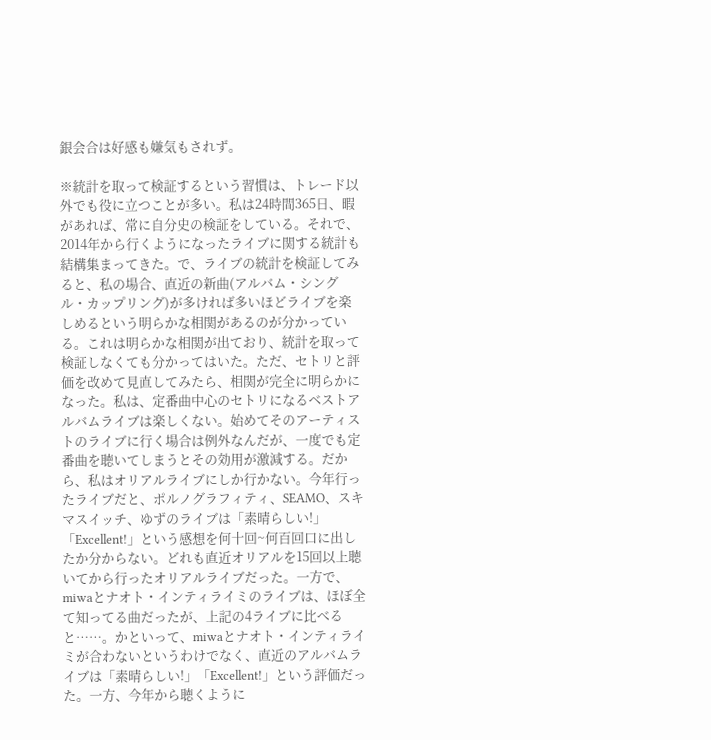銀会合は好感も嫌気もされず。

※統計を取って検証するという習慣は、トレード以外でも役に立つことが多い。私は24時間365日、暇があれば、常に自分史の検証をしている。それで、2014年から行くようになったライブに関する統計も結構集まってきた。で、ライブの統計を検証してみると、私の場合、直近の新曲(アルバム・シングル・カップリング)が多ければ多いほどライブを楽しめるという明らかな相関があるのが分かっている。これは明らかな相関が出ており、統計を取って検証しなくても分かってはいた。ただ、セトリと評価を改めて見直してみたら、相関が完全に明らかになった。私は、定番曲中心のセトリになるベストアルバムライブは楽しくない。始めてそのアーティストのライブに行く場合は例外なんだが、一度でも定番曲を聴いてしまうとその効用が激減する。だから、私はオリアルライブにしか行かない。今年行ったライブだと、ポルノグラフィティ、SEAMO、スキマスイッチ、ゆずのライブは「素晴らしい!」「Excellent!」という感想を何十回~何百回口に出したか分からない。どれも直近オリアルを15回以上聴いてから行ったオリアルライブだった。一方で、miwaとナオト・インティライミのライブは、ほぼ全て知ってる曲だったが、上記の4ライブに比べると……。かといって、miwaとナオト・インティライミが合わないというわけでなく、直近のアルバムライブは「素晴らしい!」「Excellent!」という評価だった。一方、今年から聴くように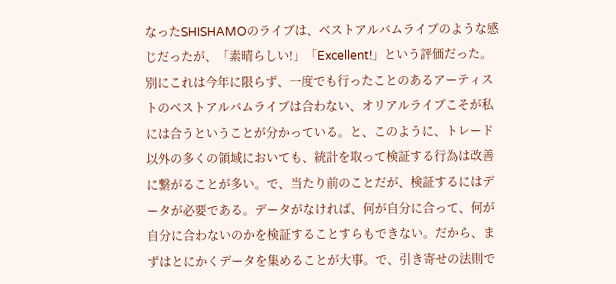なったSHISHAMOのライブは、ベストアルバムライブのような感じだったが、「素晴らしい!」「Excellent!」という評価だった。別にこれは今年に限らず、一度でも行ったことのあるアーティストのベストアルバムライブは合わない、オリアルライブこそが私には合うということが分かっている。と、このように、トレード以外の多くの領域においても、統計を取って検証する行為は改善に繋がることが多い。で、当たり前のことだが、検証するにはデータが必要である。データがなければ、何が自分に合って、何が自分に合わないのかを検証することすらもできない。だから、まずはとにかくデータを集めることが大事。で、引き寄せの法則で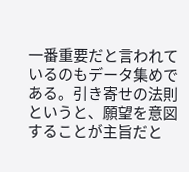一番重要だと言われているのもデータ集めである。引き寄せの法則というと、願望を意図することが主旨だと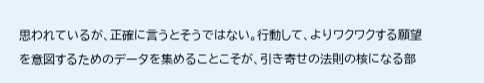思われているが、正確に言うとそうではない。行動して、よりワクワクする願望を意図するためのデータを集めることこそが、引き寄せの法則の核になる部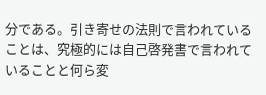分である。引き寄せの法則で言われていることは、究極的には自己啓発書で言われていることと何ら変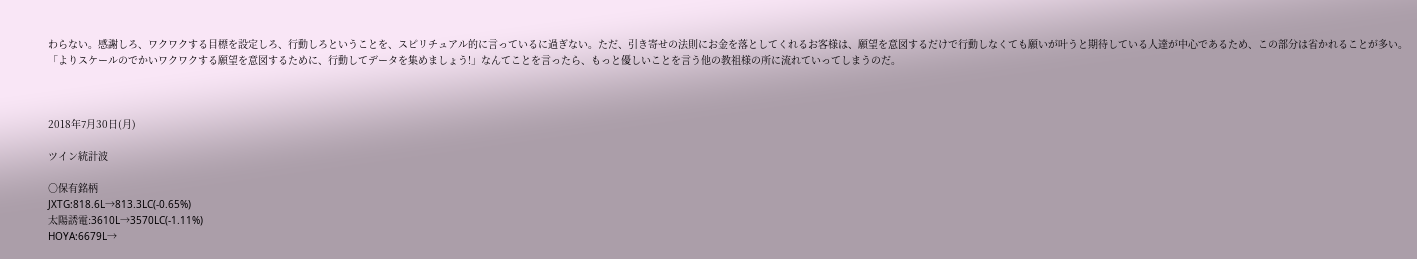わらない。感謝しろ、ワクワクする目標を設定しろ、行動しろということを、スピリチュアル的に言っているに過ぎない。ただ、引き寄せの法則にお金を落としてくれるお客様は、願望を意図するだけで行動しなくても願いが叶うと期待している人達が中心であるため、この部分は省かれることが多い。「よりスケールのでかいワクワクする願望を意図するために、行動してデータを集めましょう!」なんてことを言ったら、もっと優しいことを言う他の教祖様の所に流れていってしまうのだ。



2018年7月30日(月)

ツイン統計波

○保有銘柄
JXTG:818.6L→813.3LC(-0.65%)
太陽誘電:3610L→3570LC(-1.11%)
HOYA:6679L→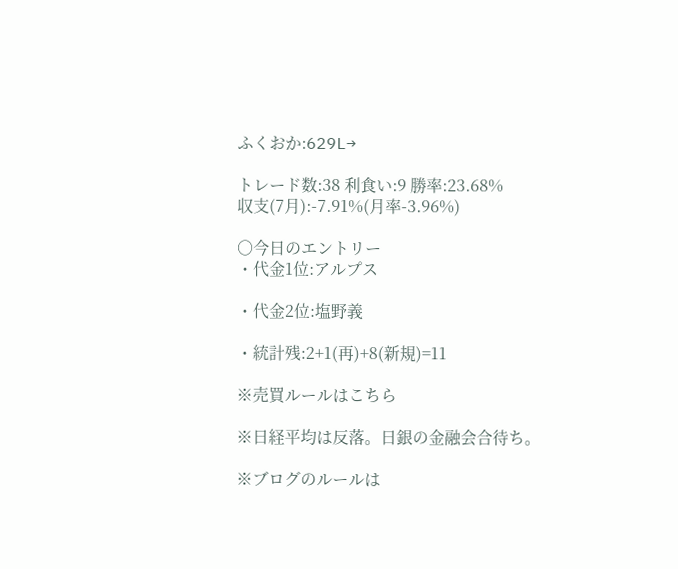ふくおか:629L→

トレード数:38 利食い:9 勝率:23.68%
収支(7月):-7.91%(月率-3.96%)

○今日のエントリー
・代金1位:アルプス

・代金2位:塩野義

・統計残:2+1(再)+8(新規)=11

※売買ルールはこちら

※日経平均は反落。日銀の金融会合待ち。

※ブログのルールは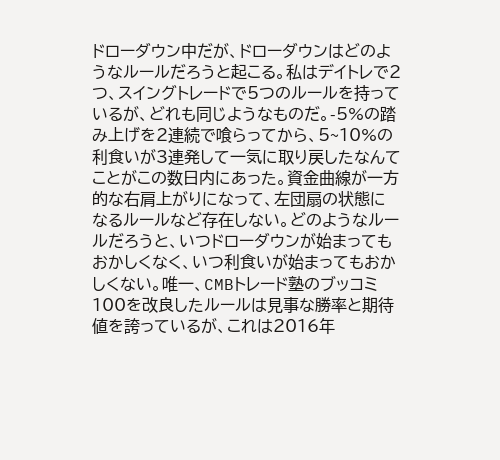ドローダウン中だが、ドローダウンはどのようなルールだろうと起こる。私はデイトレで2つ、スイングトレードで5つのルールを持っているが、どれも同じようなものだ。-5%の踏み上げを2連続で喰らってから、5~10%の利食いが3連発して一気に取り戻したなんてことがこの数日内にあった。資金曲線が一方的な右肩上がりになって、左団扇の状態になるルールなど存在しない。どのようなルールだろうと、いつドローダウンが始まってもおかしくなく、いつ利食いが始まってもおかしくない。唯一、CMBトレード塾のブッコミ100を改良したルールは見事な勝率と期待値を誇っているが、これは2016年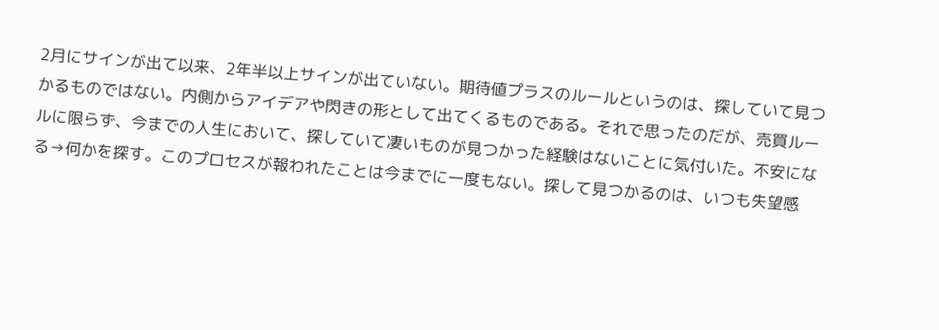2月にサインが出て以来、2年半以上サインが出ていない。期待値プラスのルールというのは、探していて見つかるものではない。内側からアイデアや閃きの形として出てくるものである。それで思ったのだが、売買ルールに限らず、今までの人生において、探していて凄いものが見つかった経験はないことに気付いた。不安になる→何かを探す。このプロセスが報われたことは今までに一度もない。探して見つかるのは、いつも失望感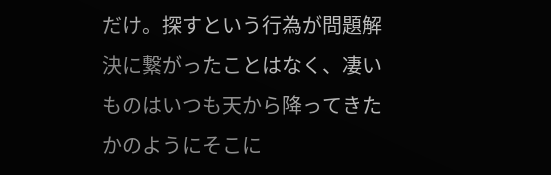だけ。探すという行為が問題解決に繋がったことはなく、凄いものはいつも天から降ってきたかのようにそこに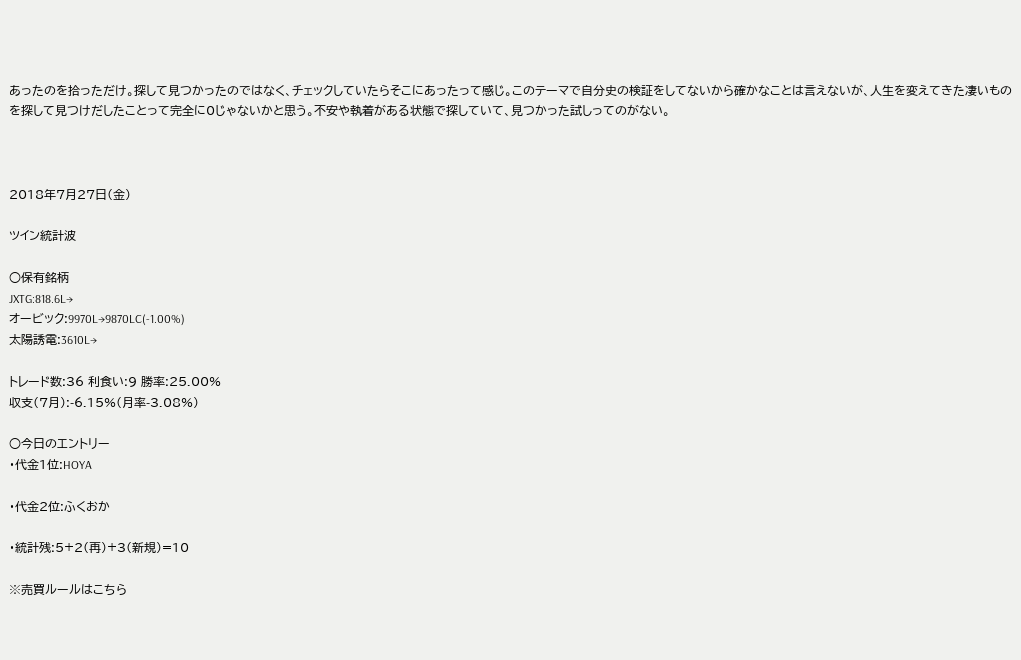あったのを拾っただけ。探して見つかったのではなく、チェックしていたらそこにあったって感じ。このテーマで自分史の検証をしてないから確かなことは言えないが、人生を変えてきた凄いものを探して見つけだしたことって完全に0じゃないかと思う。不安や執着がある状態で探していて、見つかった試しってのがない。



2018年7月27日(金)

ツイン統計波

○保有銘柄
JXTG:818.6L→
オービック:9970L→9870LC(-1.00%)
太陽誘電:3610L→

トレード数:36 利食い:9 勝率:25.00%
収支(7月):-6.15%(月率-3.08%)

○今日のエントリー
・代金1位:HOYA

・代金2位:ふくおか

・統計残:5+2(再)+3(新規)=10

※売買ルールはこちら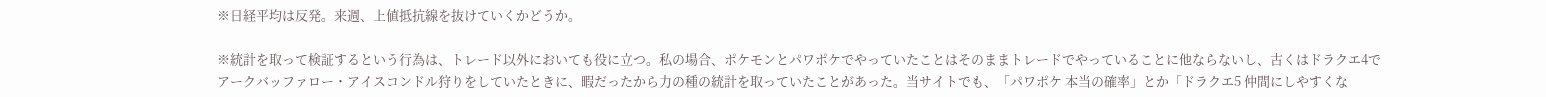※日経平均は反発。来週、上値抵抗線を抜けていくかどうか。

※統計を取って検証するという行為は、トレード以外においても役に立つ。私の場合、ポケモンとパワポケでやっていたことはそのままトレードでやっていることに他ならないし、古くはドラクエ4でアークバッファロー・アイスコンドル狩りをしていたときに、暇だったから力の種の統計を取っていたことがあった。当サイトでも、「パワポケ 本当の確率」とか「ドラクエ5 仲間にしやすくな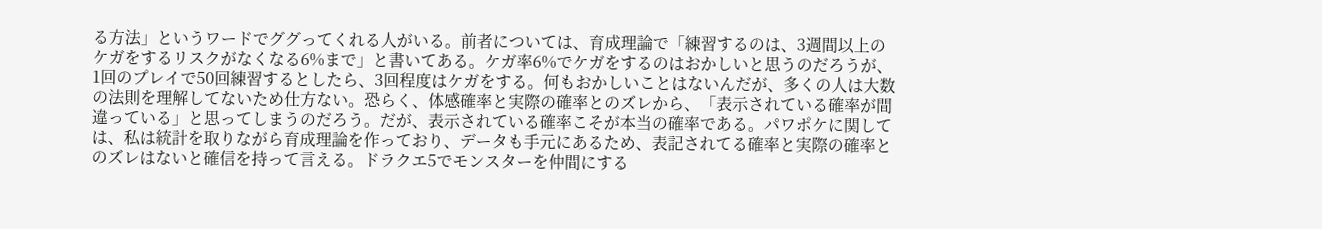る方法」というワードでググってくれる人がいる。前者については、育成理論で「練習するのは、3週間以上のケガをするリスクがなくなる6%まで」と書いてある。ケガ率6%でケガをするのはおかしいと思うのだろうが、1回のプレイで50回練習するとしたら、3回程度はケガをする。何もおかしいことはないんだが、多くの人は大数の法則を理解してないため仕方ない。恐らく、体感確率と実際の確率とのズレから、「表示されている確率が間違っている」と思ってしまうのだろう。だが、表示されている確率こそが本当の確率である。パワポケに関しては、私は統計を取りながら育成理論を作っており、データも手元にあるため、表記されてる確率と実際の確率とのズレはないと確信を持って言える。ドラクエ5でモンスターを仲間にする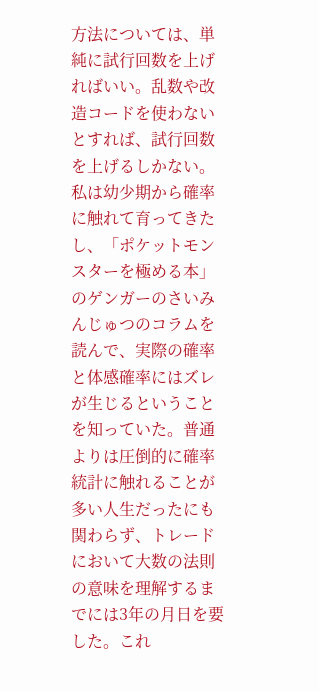方法については、単純に試行回数を上げればいい。乱数や改造コードを使わないとすれば、試行回数を上げるしかない。私は幼少期から確率に触れて育ってきたし、「ポケットモンスターを極める本」のゲンガーのさいみんじゅつのコラムを読んで、実際の確率と体感確率にはズレが生じるということを知っていた。普通よりは圧倒的に確率統計に触れることが多い人生だったにも関わらず、トレードにおいて大数の法則の意味を理解するまでには3年の月日を要した。これ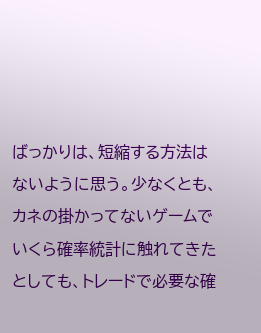ばっかりは、短縮する方法はないように思う。少なくとも、カネの掛かってないゲームでいくら確率統計に触れてきたとしても、トレードで必要な確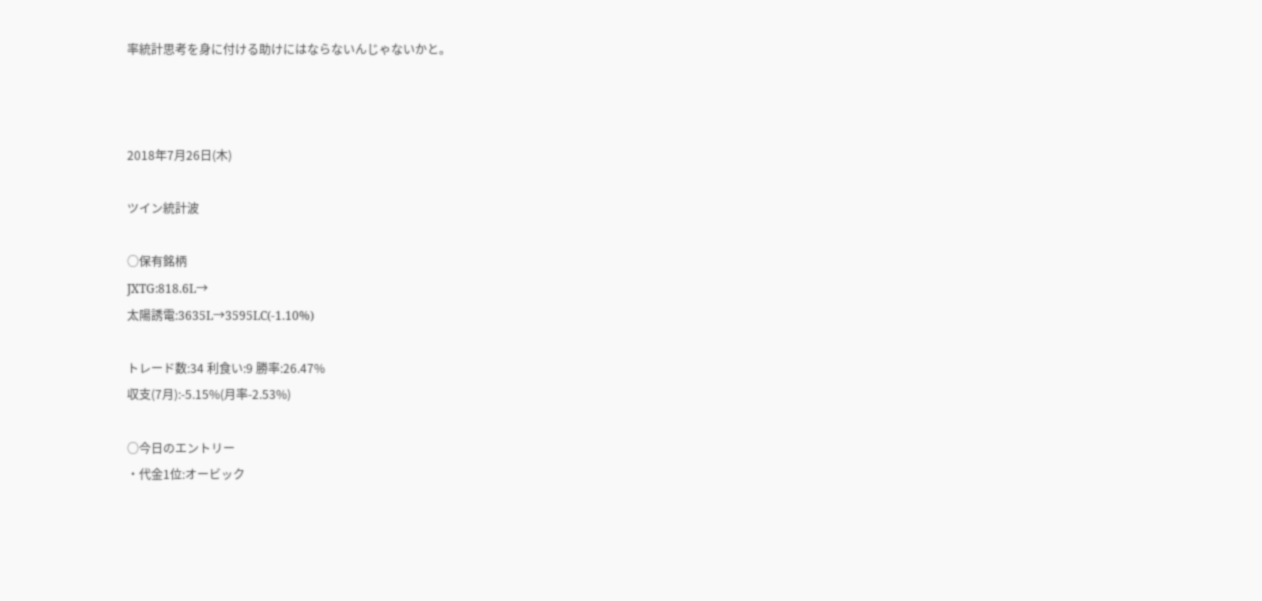率統計思考を身に付ける助けにはならないんじゃないかと。



2018年7月26日(木)

ツイン統計波

○保有銘柄
JXTG:818.6L→
太陽誘電:3635L→3595LC(-1.10%)

トレード数:34 利食い:9 勝率:26.47%
収支(7月):-5.15%(月率-2.53%)

○今日のエントリー
・代金1位:オービック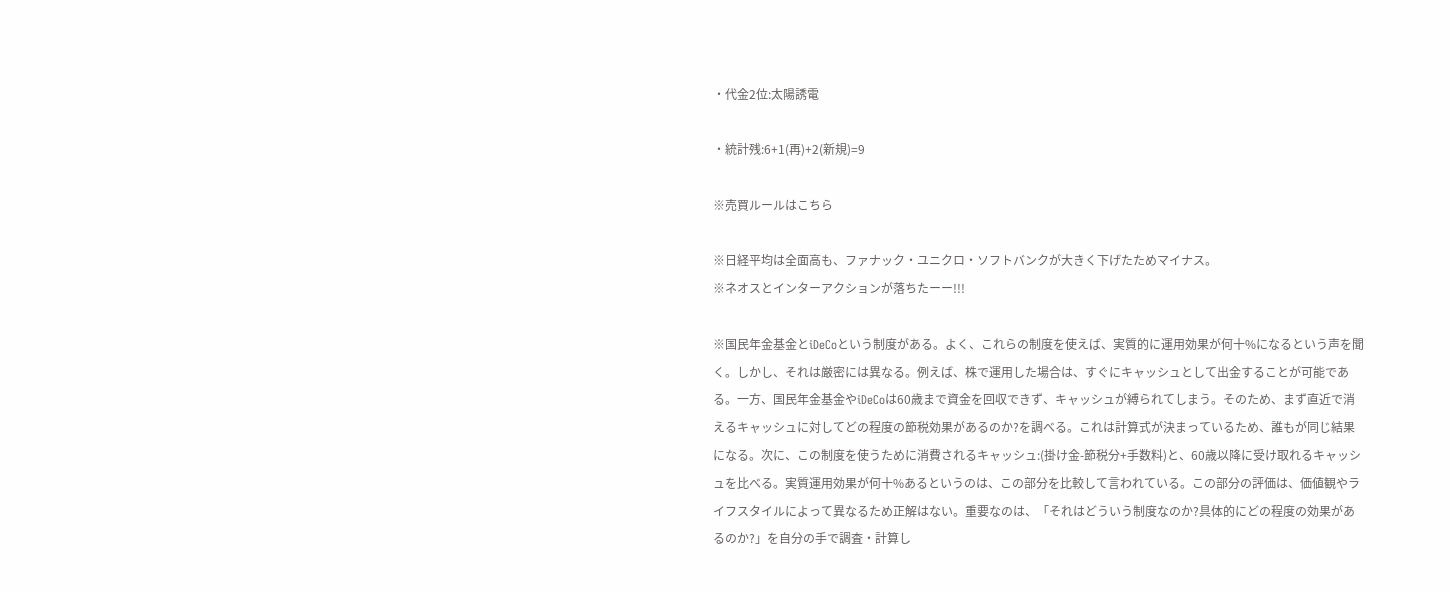・代金2位:太陽誘電

・統計残:6+1(再)+2(新規)=9

※売買ルールはこちら

※日経平均は全面高も、ファナック・ユニクロ・ソフトバンクが大きく下げたためマイナス。
※ネオスとインターアクションが落ちたーー!!!

※国民年金基金とiDeCoという制度がある。よく、これらの制度を使えば、実質的に運用効果が何十%になるという声を聞く。しかし、それは厳密には異なる。例えば、株で運用した場合は、すぐにキャッシュとして出金することが可能である。一方、国民年金基金やiDeCoは60歳まで資金を回収できず、キャッシュが縛られてしまう。そのため、まず直近で消えるキャッシュに対してどの程度の節税効果があるのか?を調べる。これは計算式が決まっているため、誰もが同じ結果になる。次に、この制度を使うために消費されるキャッシュ:(掛け金-節税分+手数料)と、60歳以降に受け取れるキャッシュを比べる。実質運用効果が何十%あるというのは、この部分を比較して言われている。この部分の評価は、価値観やライフスタイルによって異なるため正解はない。重要なのは、「それはどういう制度なのか?具体的にどの程度の効果があるのか?」を自分の手で調査・計算し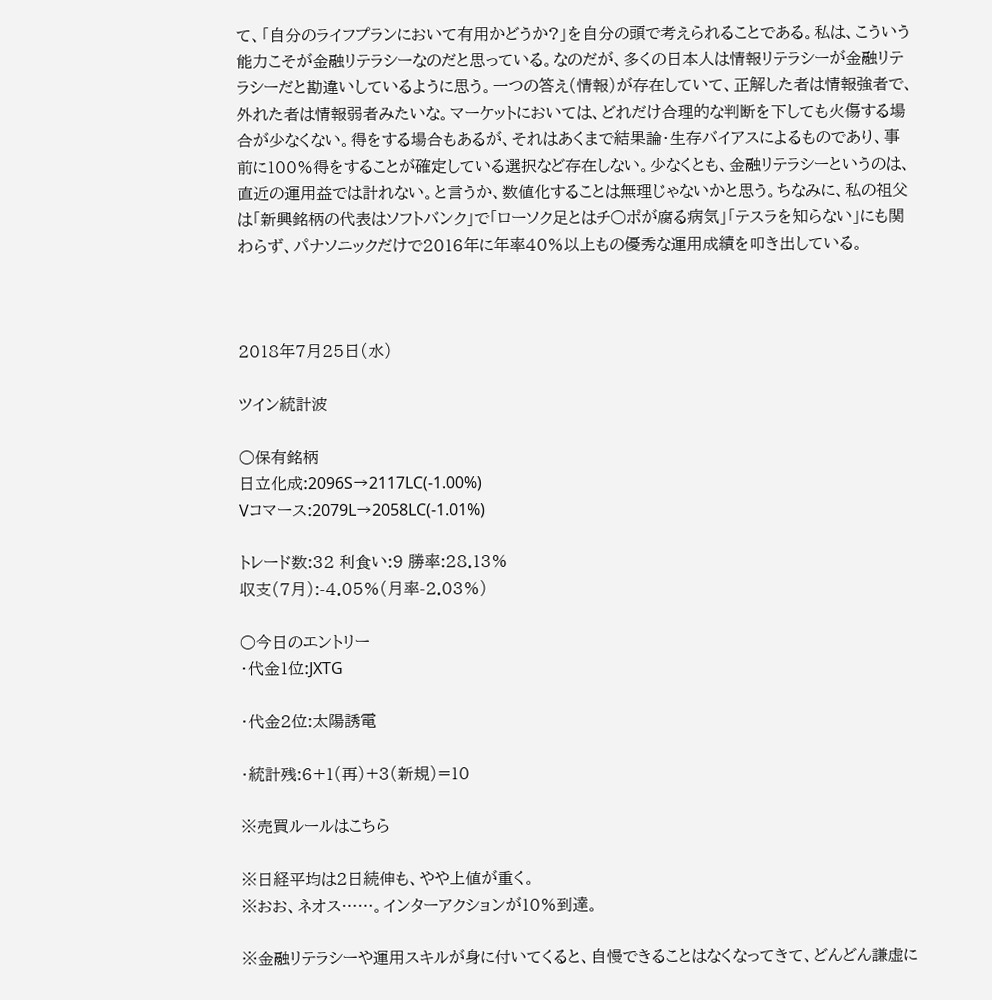て、「自分のライフプランにおいて有用かどうか?」を自分の頭で考えられることである。私は、こういう能力こそが金融リテラシーなのだと思っている。なのだが、多くの日本人は情報リテラシーが金融リテラシーだと勘違いしているように思う。一つの答え(情報)が存在していて、正解した者は情報強者で、外れた者は情報弱者みたいな。マーケットにおいては、どれだけ合理的な判断を下しても火傷する場合が少なくない。得をする場合もあるが、それはあくまで結果論・生存バイアスによるものであり、事前に100%得をすることが確定している選択など存在しない。少なくとも、金融リテラシーというのは、直近の運用益では計れない。と言うか、数値化することは無理じゃないかと思う。ちなみに、私の祖父は「新興銘柄の代表はソフトバンク」で「ローソク足とはチ○ポが腐る病気」「テスラを知らない」にも関わらず、パナソニックだけで2016年に年率40%以上もの優秀な運用成績を叩き出している。



2018年7月25日(水)

ツイン統計波

○保有銘柄
日立化成:2096S→2117LC(-1.00%)
Vコマース:2079L→2058LC(-1.01%)

トレード数:32 利食い:9 勝率:28.13%
収支(7月):-4.05%(月率-2.03%)

○今日のエントリー
・代金1位:JXTG

・代金2位:太陽誘電

・統計残:6+1(再)+3(新規)=10

※売買ルールはこちら

※日経平均は2日続伸も、やや上値が重く。
※おお、ネオス……。インターアクションが10%到達。

※金融リテラシーや運用スキルが身に付いてくると、自慢できることはなくなってきて、どんどん謙虚に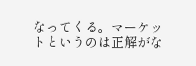なってくる。マーケットというのは正解がな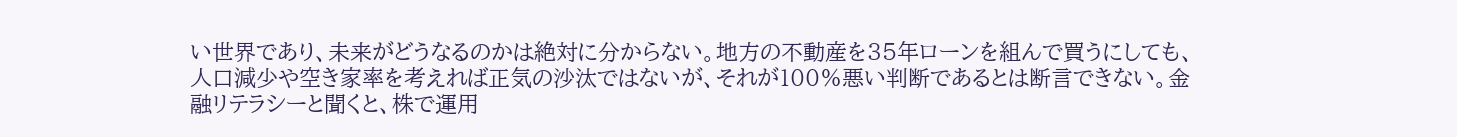い世界であり、未来がどうなるのかは絶対に分からない。地方の不動産を35年ローンを組んで買うにしても、人口減少や空き家率を考えれば正気の沙汰ではないが、それが100%悪い判断であるとは断言できない。金融リテラシーと聞くと、株で運用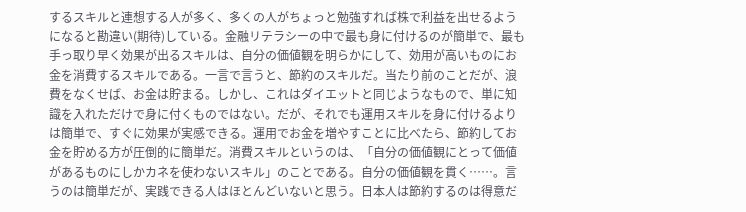するスキルと連想する人が多く、多くの人がちょっと勉強すれば株で利益を出せるようになると勘違い(期待)している。金融リテラシーの中で最も身に付けるのが簡単で、最も手っ取り早く効果が出るスキルは、自分の価値観を明らかにして、効用が高いものにお金を消費するスキルである。一言で言うと、節約のスキルだ。当たり前のことだが、浪費をなくせば、お金は貯まる。しかし、これはダイエットと同じようなもので、単に知識を入れただけで身に付くものではない。だが、それでも運用スキルを身に付けるよりは簡単で、すぐに効果が実感できる。運用でお金を増やすことに比べたら、節約してお金を貯める方が圧倒的に簡単だ。消費スキルというのは、「自分の価値観にとって価値があるものにしかカネを使わないスキル」のことである。自分の価値観を貫く……。言うのは簡単だが、実践できる人はほとんどいないと思う。日本人は節約するのは得意だ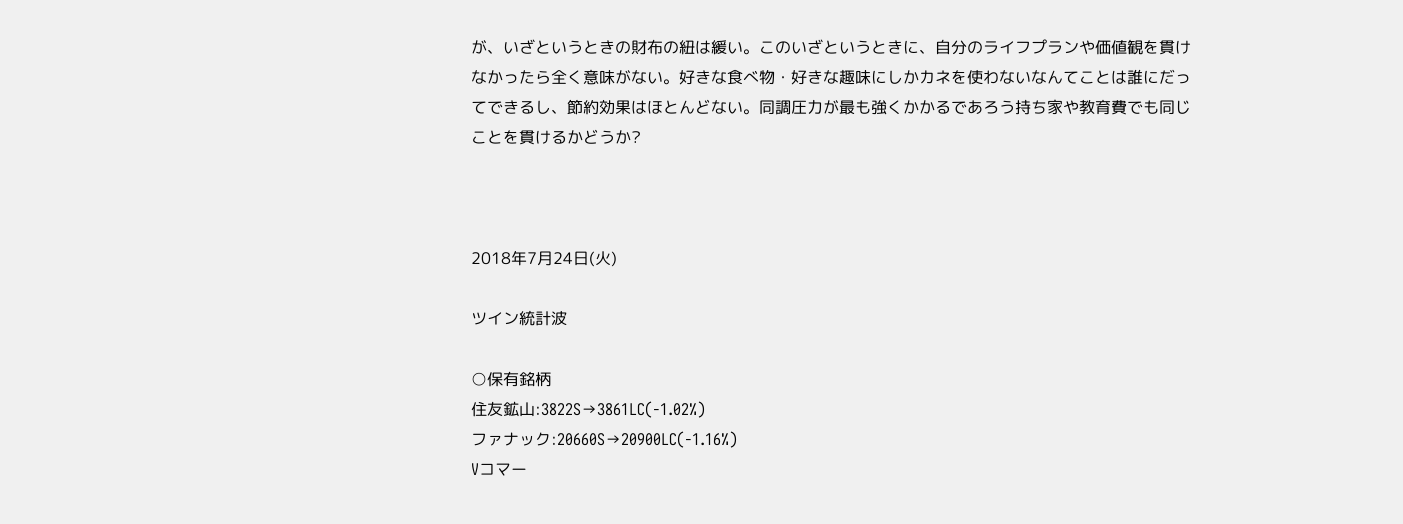が、いざというときの財布の紐は緩い。このいざというときに、自分のライフプランや価値観を貫けなかったら全く意味がない。好きな食べ物・好きな趣味にしかカネを使わないなんてことは誰にだってできるし、節約効果はほとんどない。同調圧力が最も強くかかるであろう持ち家や教育費でも同じことを貫けるかどうか?



2018年7月24日(火)

ツイン統計波

○保有銘柄
住友鉱山:3822S→3861LC(-1.02%)
ファナック:20660S→20900LC(-1.16%)
Vコマー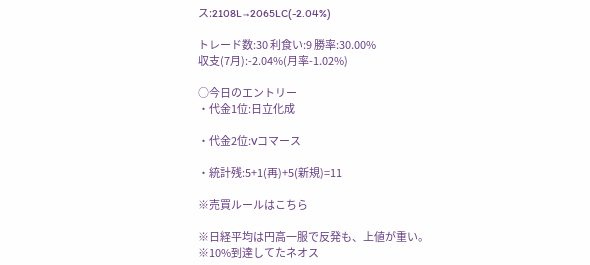ス:2108L→2065LC(-2.04%)

トレード数:30 利食い:9 勝率:30.00%
収支(7月):-2.04%(月率-1.02%)

○今日のエントリー
・代金1位:日立化成

・代金2位:Vコマース

・統計残:5+1(再)+5(新規)=11

※売買ルールはこちら

※日経平均は円高一服で反発も、上値が重い。
※10%到達してたネオス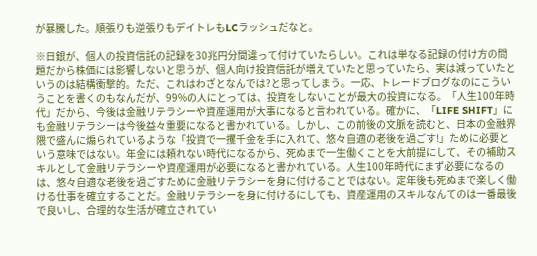が暴騰した。順張りも逆張りもデイトレもLCラッシュだなと。

※日銀が、個人の投資信託の記録を30兆円分間違って付けていたらしい。これは単なる記録の付け方の問題だから株価には影響しないと思うが、個人向け投資信託が増えていたと思っていたら、実は減っていたというのは結構衝撃的。ただ、これはわざとなんでは?と思ってしまう。一応、トレードブログなのにこういうことを書くのもなんだが、99%の人にとっては、投資をしないことが最大の投資になる。「人生100年時代」だから、今後は金融リテラシーや資産運用が大事になると言われている。確かに、「LIFE SHIFT」にも金融リテラシーは今後益々重要になると書かれている。しかし、この前後の文脈を読むと、日本の金融界隈で盛んに煽られているような「投資で一攫千金を手に入れて、悠々自適の老後を過ごす!」ために必要という意味ではない。年金には頼れない時代になるから、死ぬまで一生働くことを大前提にして、その補助スキルとして金融リテラシーや資産運用が必要になると書かれている。人生100年時代にまず必要になるのは、悠々自適な老後を過ごすために金融リテラシーを身に付けることではない。定年後も死ぬまで楽しく働ける仕事を確立することだ。金融リテラシーを身に付けるにしても、資産運用のスキルなんてのは一番最後で良いし、合理的な生活が確立されてい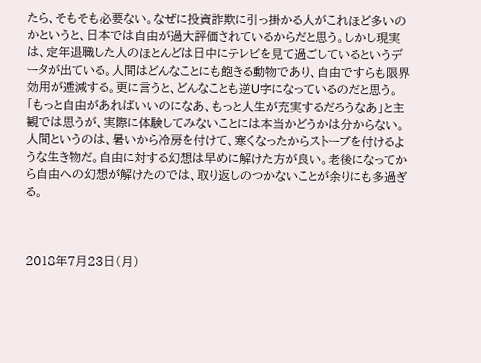たら、そもそも必要ない。なぜに投資詐欺に引っ掛かる人がこれほど多いのかというと、日本では自由が過大評価されているからだと思う。しかし現実は、定年退職した人のほとんどは日中にテレビを見て過ごしているというデータが出ている。人間はどんなことにも飽きる動物であり、自由ですらも限界効用が逓減する。更に言うと、どんなことも逆U字になっているのだと思う。「もっと自由があればいいのになあ、もっと人生が充実するだろうなあ」と主観では思うが、実際に体験してみないことには本当かどうかは分からない。人間というのは、暑いから冷房を付けて、寒くなったからストーブを付けるような生き物だ。自由に対する幻想は早めに解けた方が良い。老後になってから自由への幻想が解けたのでは、取り返しのつかないことが余りにも多過ぎる。



2018年7月23日(月)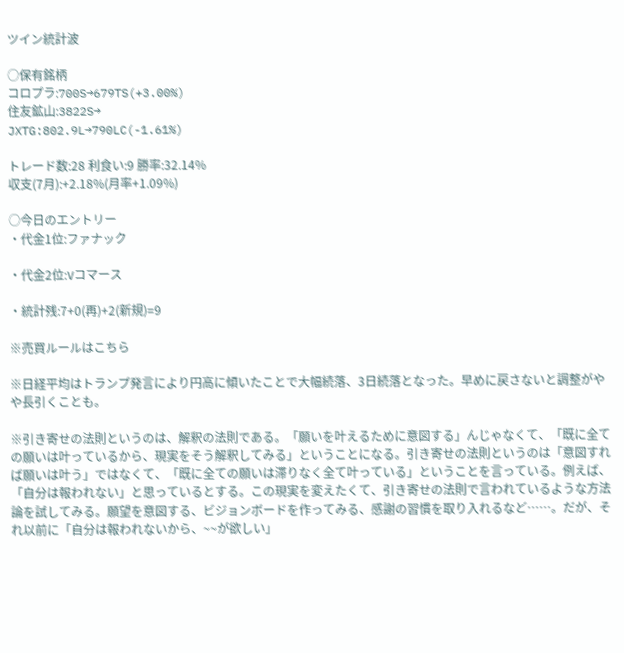ツイン統計波

○保有銘柄
コロプラ:700S→679TS(+3.00%)
住友鉱山:3822S→
JXTG:802.9L→790LC(-1.61%)

トレード数:28 利食い:9 勝率:32.14%
収支(7月):+2.18%(月率+1.09%)

○今日のエントリー
・代金1位:ファナック

・代金2位:Vコマース

・統計残:7+0(再)+2(新規)=9

※売買ルールはこちら

※日経平均はトランプ発言により円高に傾いたことで大幅続落、3日続落となった。早めに戻さないと調整がやや長引くことも。

※引き寄せの法則というのは、解釈の法則である。「願いを叶えるために意図する」んじゃなくて、「既に全ての願いは叶っているから、現実をそう解釈してみる」ということになる。引き寄せの法則というのは「意図すれば願いは叶う」ではなくて、「既に全ての願いは滞りなく全て叶っている」ということを言っている。例えば、「自分は報われない」と思っているとする。この現実を変えたくて、引き寄せの法則で言われているような方法論を試してみる。願望を意図する、ビジョンボードを作ってみる、感謝の習慣を取り入れるなど……。だが、それ以前に「自分は報われないから、~~が欲しい」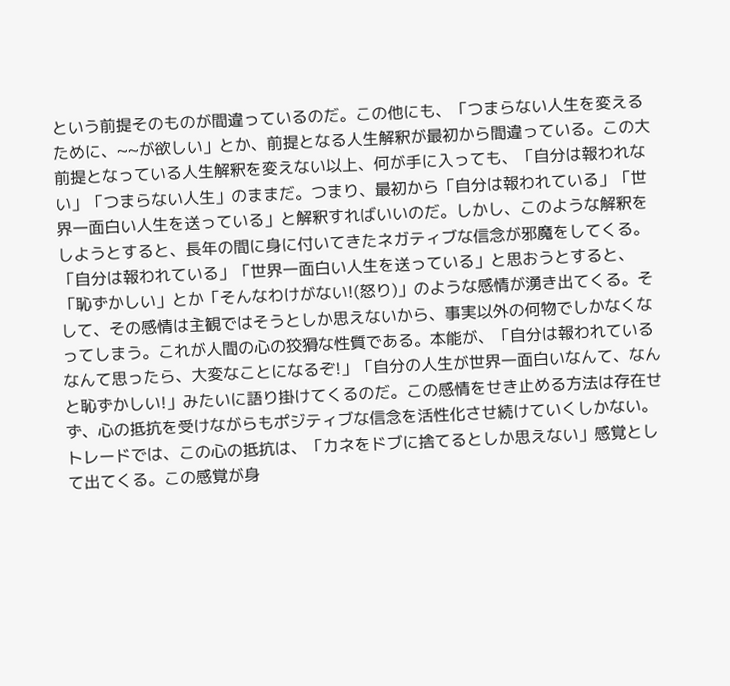という前提そのものが間違っているのだ。この他にも、「つまらない人生を変えるために、~~が欲しい」とか、前提となる人生解釈が最初から間違っている。この大前提となっている人生解釈を変えない以上、何が手に入っても、「自分は報われない」「つまらない人生」のままだ。つまり、最初から「自分は報われている」「世界一面白い人生を送っている」と解釈すればいいのだ。しかし、このような解釈をしようとすると、長年の間に身に付いてきたネガティブな信念が邪魔をしてくる。「自分は報われている」「世界一面白い人生を送っている」と思おうとすると、「恥ずかしい」とか「そんなわけがない!(怒り)」のような感情が湧き出てくる。そして、その感情は主観ではそうとしか思えないから、事実以外の何物でしかなくなってしまう。これが人間の心の狡猾な性質である。本能が、「自分は報われているなんて思ったら、大変なことになるぞ!」「自分の人生が世界一面白いなんて、なんと恥ずかしい!」みたいに語り掛けてくるのだ。この感情をせき止める方法は存在せず、心の抵抗を受けながらもポジティブな信念を活性化させ続けていくしかない。トレードでは、この心の抵抗は、「カネをドブに捨てるとしか思えない」感覚として出てくる。この感覚が身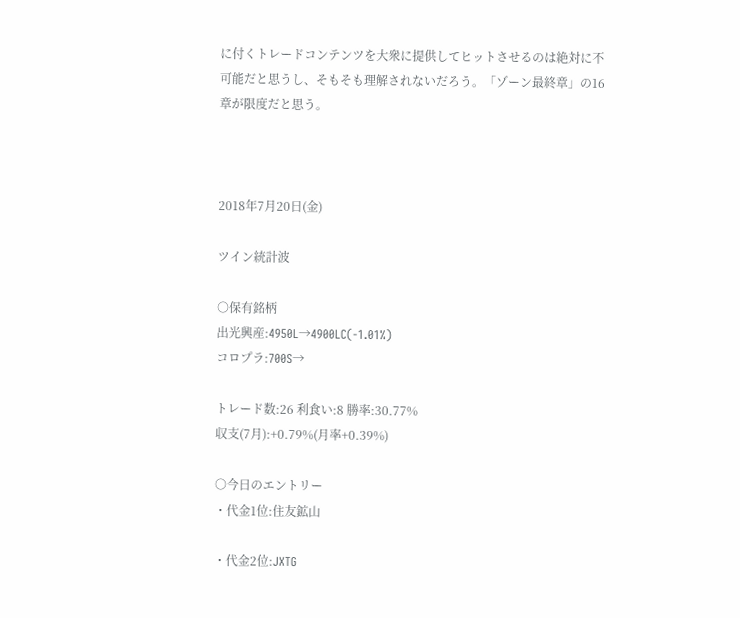に付くトレードコンテンツを大衆に提供してヒットさせるのは絶対に不可能だと思うし、そもそも理解されないだろう。「ゾーン最終章」の16章が限度だと思う。



2018年7月20日(金)

ツイン統計波

○保有銘柄
出光興産:4950L→4900LC(-1.01%)
コロプラ:700S→

トレード数:26 利食い:8 勝率:30.77%
収支(7月):+0.79%(月率+0.39%)

○今日のエントリー
・代金1位:住友鉱山

・代金2位:JXTG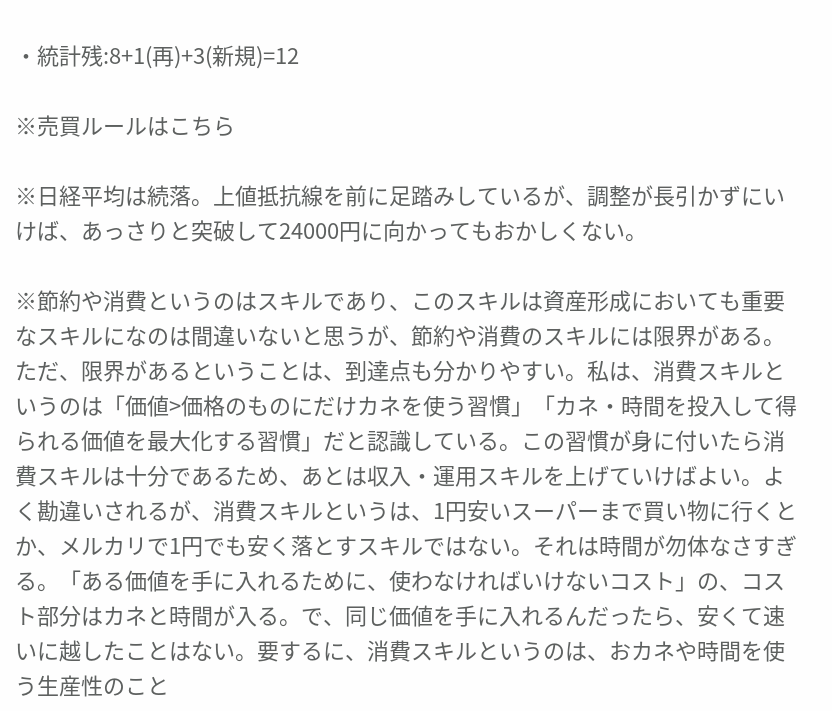・統計残:8+1(再)+3(新規)=12

※売買ルールはこちら

※日経平均は続落。上値抵抗線を前に足踏みしているが、調整が長引かずにいけば、あっさりと突破して24000円に向かってもおかしくない。

※節約や消費というのはスキルであり、このスキルは資産形成においても重要なスキルになのは間違いないと思うが、節約や消費のスキルには限界がある。ただ、限界があるということは、到達点も分かりやすい。私は、消費スキルというのは「価値>価格のものにだけカネを使う習慣」「カネ・時間を投入して得られる価値を最大化する習慣」だと認識している。この習慣が身に付いたら消費スキルは十分であるため、あとは収入・運用スキルを上げていけばよい。よく勘違いされるが、消費スキルというは、1円安いスーパーまで買い物に行くとか、メルカリで1円でも安く落とすスキルではない。それは時間が勿体なさすぎる。「ある価値を手に入れるために、使わなければいけないコスト」の、コスト部分はカネと時間が入る。で、同じ価値を手に入れるんだったら、安くて速いに越したことはない。要するに、消費スキルというのは、おカネや時間を使う生産性のこと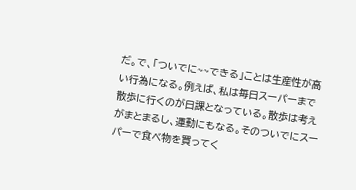だ。で、「ついでに~~できる」ことは生産性が高い行為になる。例えば、私は毎日スーパーまで散歩に行くのが日課となっている。散歩は考えがまとまるし、運動にもなる。そのついでにスーパーで食べ物を買ってく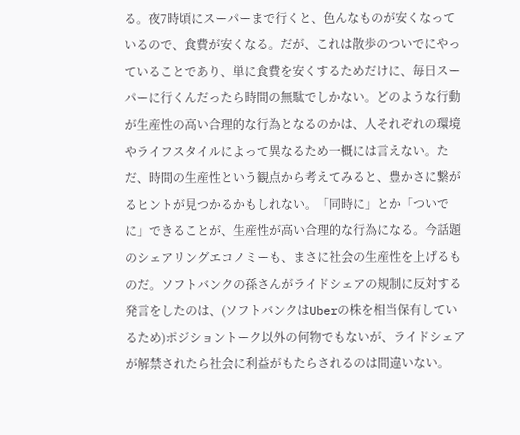る。夜7時頃にスーパーまで行くと、色んなものが安くなっているので、食費が安くなる。だが、これは散歩のついでにやっていることであり、単に食費を安くするためだけに、毎日スーパーに行くんだったら時間の無駄でしかない。どのような行動が生産性の高い合理的な行為となるのかは、人それぞれの環境やライフスタイルによって異なるため一概には言えない。ただ、時間の生産性という観点から考えてみると、豊かさに繋がるヒントが見つかるかもしれない。「同時に」とか「ついでに」できることが、生産性が高い合理的な行為になる。今話題のシェアリングエコノミーも、まさに社会の生産性を上げるものだ。ソフトバンクの孫さんがライドシェアの規制に反対する発言をしたのは、(ソフトバンクはUberの株を相当保有しているため)ポジショントーク以外の何物でもないが、ライドシェアが解禁されたら社会に利益がもたらされるのは間違いない。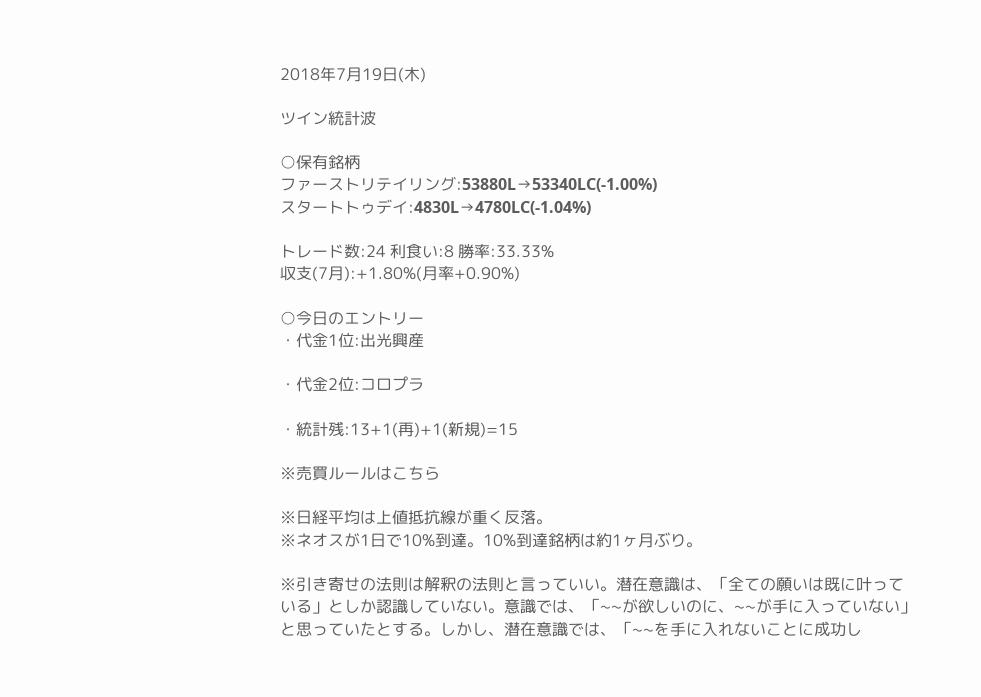2018年7月19日(木)

ツイン統計波

○保有銘柄
ファーストリテイリング:53880L→53340LC(-1.00%)
スタートトゥデイ:4830L→4780LC(-1.04%)

トレード数:24 利食い:8 勝率:33.33%
収支(7月):+1.80%(月率+0.90%)

○今日のエントリー
・代金1位:出光興産

・代金2位:コロプラ

・統計残:13+1(再)+1(新規)=15

※売買ルールはこちら

※日経平均は上値抵抗線が重く反落。
※ネオスが1日で10%到達。10%到達銘柄は約1ヶ月ぶり。

※引き寄せの法則は解釈の法則と言っていい。潜在意識は、「全ての願いは既に叶っている」としか認識していない。意識では、「~~が欲しいのに、~~が手に入っていない」と思っていたとする。しかし、潜在意識では、「~~を手に入れないことに成功し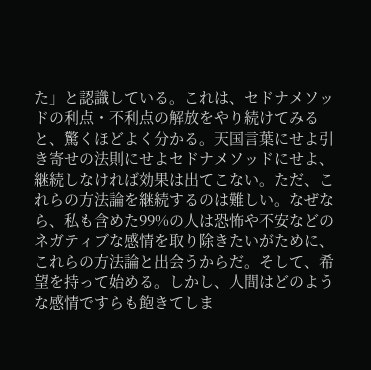た」と認識している。これは、セドナメソッドの利点・不利点の解放をやり続けてみると、驚くほどよく分かる。天国言葉にせよ引き寄せの法則にせよセドナメソッドにせよ、継続しなければ効果は出てこない。ただ、これらの方法論を継続するのは難しい。なぜなら、私も含めた99%の人は恐怖や不安などのネガティブな感情を取り除きたいがために、これらの方法論と出会うからだ。そして、希望を持って始める。しかし、人間はどのような感情ですらも飽きてしま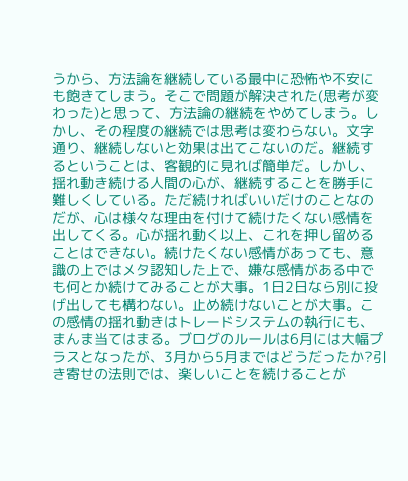うから、方法論を継続している最中に恐怖や不安にも飽きてしまう。そこで問題が解決された(思考が変わった)と思って、方法論の継続をやめてしまう。しかし、その程度の継続では思考は変わらない。文字通り、継続しないと効果は出てこないのだ。継続するということは、客観的に見れば簡単だ。しかし、揺れ動き続ける人間の心が、継続することを勝手に難しくしている。ただ続ければいいだけのことなのだが、心は様々な理由を付けて続けたくない感情を出してくる。心が揺れ動く以上、これを押し留めることはできない。続けたくない感情があっても、意識の上ではメタ認知した上で、嫌な感情がある中でも何とか続けてみることが大事。1日2日なら別に投げ出しても構わない。止め続けないことが大事。この感情の揺れ動きはトレードシステムの執行にも、まんま当てはまる。ブログのルールは6月には大幅プラスとなったが、3月から5月まではどうだったか?引き寄せの法則では、楽しいことを続けることが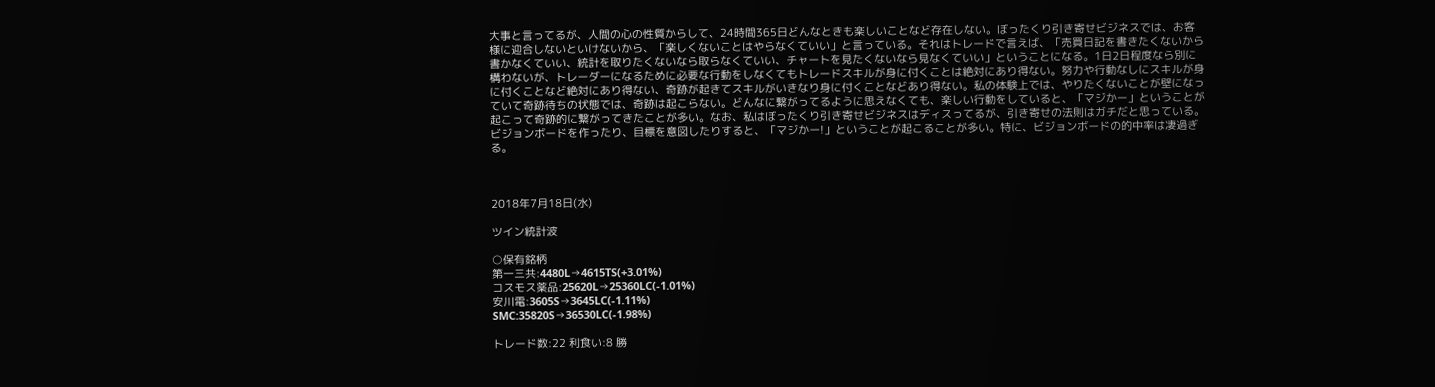大事と言ってるが、人間の心の性質からして、24時間365日どんなときも楽しいことなど存在しない。ぼったくり引き寄せビジネスでは、お客様に迎合しないといけないから、「楽しくないことはやらなくていい」と言っている。それはトレードで言えば、「売買日記を書きたくないから書かなくていい、統計を取りたくないなら取らなくていい、チャートを見たくないなら見なくていい」ということになる。1日2日程度なら別に構わないが、トレーダーになるために必要な行動をしなくてもトレードスキルが身に付くことは絶対にあり得ない。努力や行動なしにスキルが身に付くことなど絶対にあり得ない、奇跡が起きてスキルがいきなり身に付くことなどあり得ない。私の体験上では、やりたくないことが壁になっていて奇跡待ちの状態では、奇跡は起こらない。どんなに繋がってるように思えなくても、楽しい行動をしていると、「マジかー」ということが起こって奇跡的に繋がってきたことが多い。なお、私はぼったくり引き寄せビジネスはディスってるが、引き寄せの法則はガチだと思っている。ビジョンボードを作ったり、目標を意図したりすると、「マジかー!」ということが起こることが多い。特に、ビジョンボードの的中率は凄過ぎる。



2018年7月18日(水)

ツイン統計波

○保有銘柄
第一三共:4480L→4615TS(+3.01%)
コスモス薬品:25620L→25360LC(-1.01%)
安川電:3605S→3645LC(-1.11%)
SMC:35820S→36530LC(-1.98%)

トレード数:22 利食い:8 勝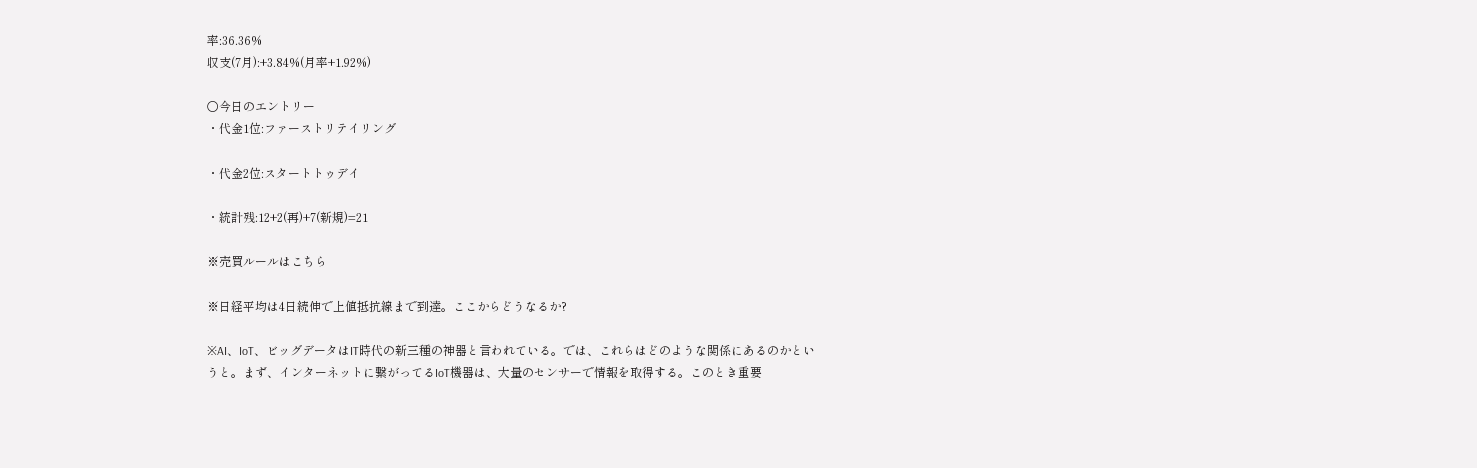率:36.36%
収支(7月):+3.84%(月率+1.92%)

○今日のエントリー
・代金1位:ファーストリテイリング

・代金2位:スタートトゥデイ

・統計残:12+2(再)+7(新規)=21

※売買ルールはこちら

※日経平均は4日続伸で上値抵抗線まで到達。ここからどうなるか?

※AI、IoT、ビッグデータはIT時代の新三種の神器と言われている。では、これらはどのような関係にあるのかというと。まず、インターネットに繋がってるIoT機器は、大量のセンサーで情報を取得する。このとき重要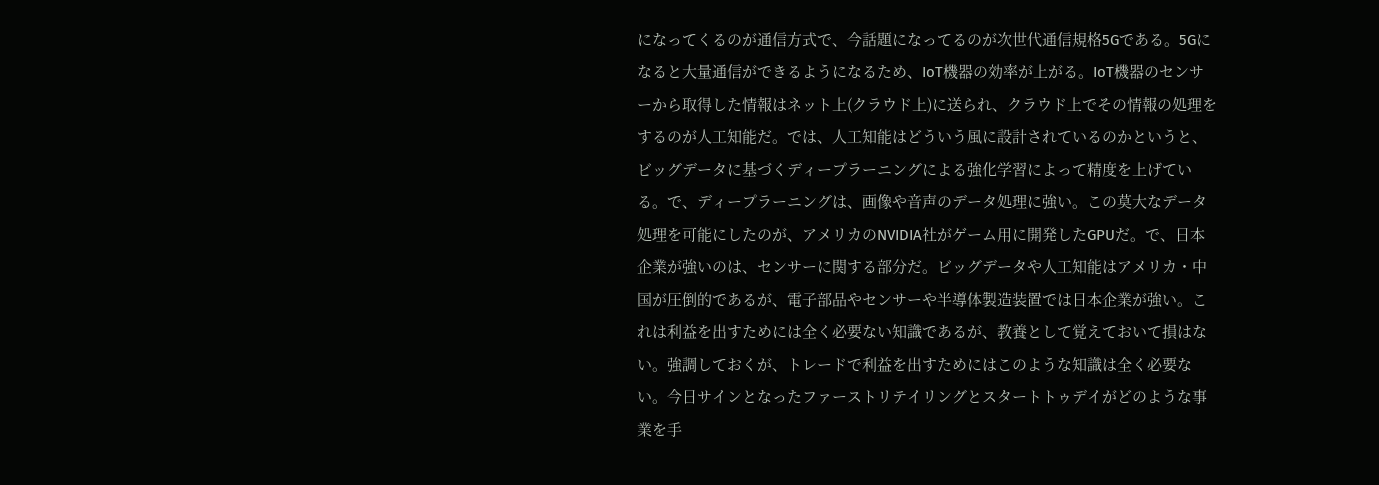になってくるのが通信方式で、今話題になってるのが次世代通信規格5Gである。5Gになると大量通信ができるようになるため、IoT機器の効率が上がる。IoT機器のセンサーから取得した情報はネット上(クラウド上)に送られ、クラウド上でその情報の処理をするのが人工知能だ。では、人工知能はどういう風に設計されているのかというと、ビッグデータに基づくディープラーニングによる強化学習によって精度を上げている。で、ディープラーニングは、画像や音声のデータ処理に強い。この莫大なデータ処理を可能にしたのが、アメリカのNVIDIA社がゲーム用に開発したGPUだ。で、日本企業が強いのは、センサーに関する部分だ。ビッグデータや人工知能はアメリカ・中国が圧倒的であるが、電子部品やセンサーや半導体製造装置では日本企業が強い。これは利益を出すためには全く必要ない知識であるが、教養として覚えておいて損はない。強調しておくが、トレードで利益を出すためにはこのような知識は全く必要ない。今日サインとなったファーストリテイリングとスタートトゥデイがどのような事業を手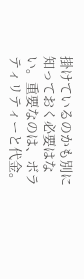掛けているのかも別に知っておく必要はない。重要なのは、ボラティリティーと代金。